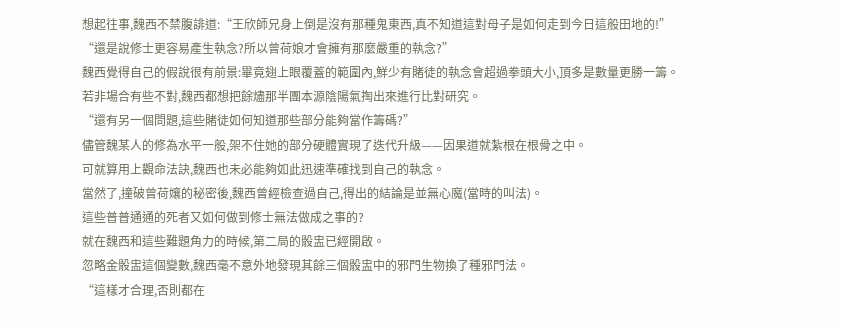想起往事,魏西不禁腹誹道:“王欣師兄身上倒是沒有那種鬼東西,真不知道這對母子是如何走到今日這般田地的!”
“還是說修士更容易產生執念?所以曾荷娘才會擁有那麼嚴重的執念?”
魏西覺得自己的假說很有前景:畢竟翅上眼覆蓋的範圍內,鮮少有賭徒的執念會超過拳頭大小,頂多是數量更勝一籌。
若非場合有些不對,魏西都想把餘燼那半團本源陰陽氣掏出來進行比對研究。
“還有另一個問題,這些賭徒如何知道那些部分能夠當作籌碼?”
儘管魏某人的修為水平一般,架不住她的部分硬體實現了迭代升級——因果道就紮根在根骨之中。
可就算用上觀命法訣,魏西也未必能夠如此迅速準確找到自己的執念。
當然了,撞破曾荷孃的秘密後,魏西曾經檢查過自己,得出的結論是並無心魔(當時的叫法)。
這些普普通通的死者又如何做到修士無法做成之事的?
就在魏西和這些難題角力的時候,第二局的骰盅已經開啟。
忽略金骰盅這個變數,魏西毫不意外地發現其餘三個骰盅中的邪門生物換了種邪門法。
“這樣才合理,否則都在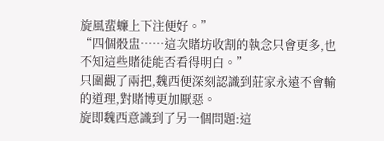旋風蜚蠊上下注便好。”
“四個骰盅……這次賭坊收割的執念只會更多,也不知這些賭徒能否看得明白。”
只圍觀了兩把,魏西便深刻認識到莊家永遠不會輸的道理,對賭博更加厭惡。
旋即魏西意識到了另一個問題:這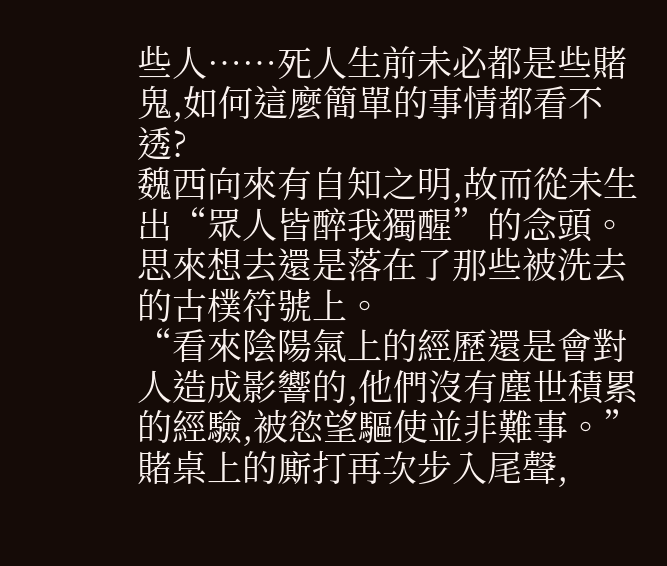些人……死人生前未必都是些賭鬼,如何這麼簡單的事情都看不透?
魏西向來有自知之明,故而從未生出“眾人皆醉我獨醒”的念頭。思來想去還是落在了那些被洗去的古樸符號上。
“看來陰陽氣上的經歷還是會對人造成影響的,他們沒有塵世積累的經驗,被慾望驅使並非難事。”
賭桌上的廝打再次步入尾聲,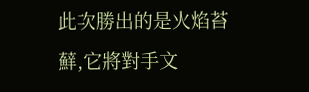此次勝出的是火焰苔蘚,它將對手文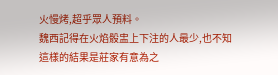火慢烤,超乎眾人預料。
魏西記得在火焰骰盅上下注的人最少,也不知這樣的結果是莊家有意為之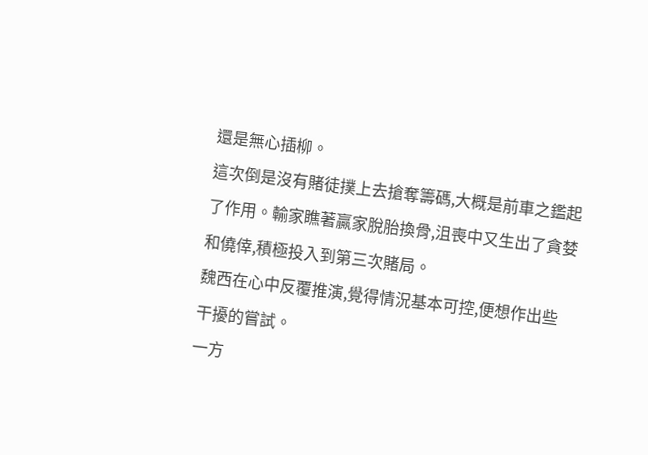還是無心插柳。
這次倒是沒有賭徒撲上去搶奪籌碼,大概是前車之鑑起了作用。輸家瞧著贏家脫胎換骨,沮喪中又生出了貪婪和僥倖,積極投入到第三次賭局。
魏西在心中反覆推演,覺得情況基本可控,便想作出些干擾的嘗試。
一方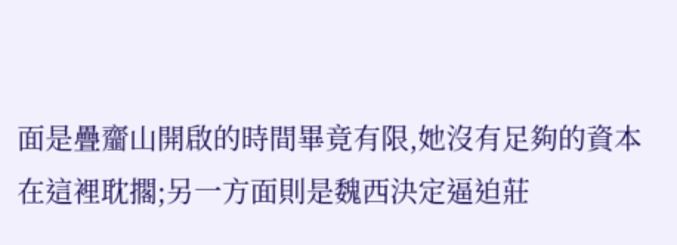面是疊齏山開啟的時間畢竟有限,她沒有足夠的資本在這裡耽擱;另一方面則是魏西決定逼迫莊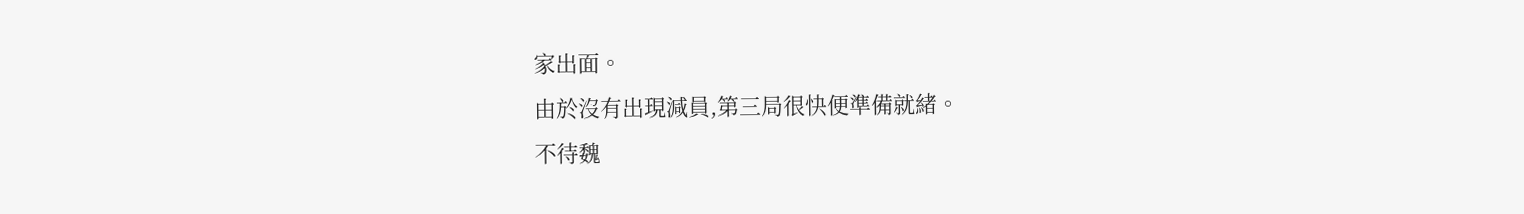家出面。
由於沒有出現減員,第三局很快便準備就緒。
不待魏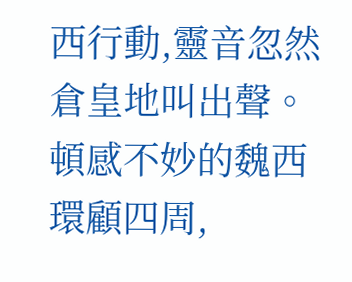西行動,靈音忽然倉皇地叫出聲。
頓感不妙的魏西環顧四周,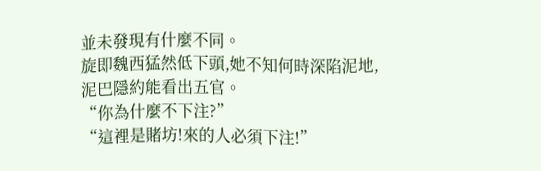並未發現有什麼不同。
旋即魏西猛然低下頭,她不知何時深陷泥地,泥巴隱約能看出五官。
“你為什麼不下注?”
“這裡是賭坊!來的人必須下注!”